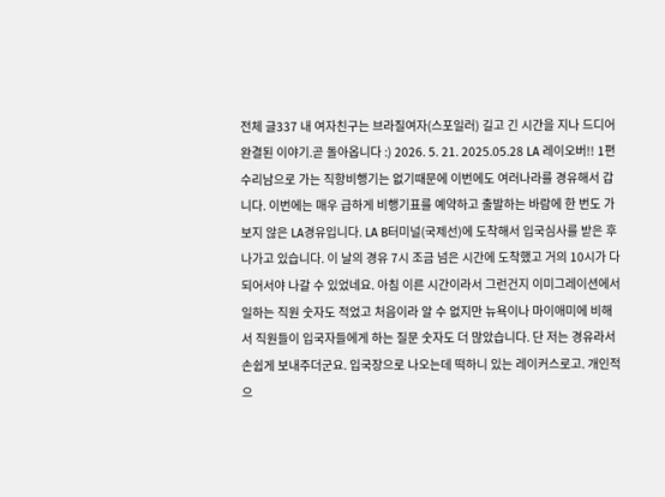전체 글337 내 여자친구는 브라질여자(스포일러) 길고 긴 시간을 지나 드디어 완결된 이야기.곧 돌아옵니다 :) 2026. 5. 21. 2025.05.28 LA 레이오버!! 1편 수리남으로 가는 직항비행기는 없기때문에 이번에도 여러나라를 경유해서 갑니다. 이번에는 매우 급하게 비행기표를 예약하고 출발하는 바람에 한 번도 가보지 않은 LA경유입니다. LA B터미널(국제선)에 도착해서 입국심사를 받은 후 나가고 있습니다. 이 날의 경유 7시 조금 넘은 시간에 도착했고 거의 10시가 다 되어서야 나갈 수 있었네요. 아침 이른 시간이라서 그런건지 이미그레이션에서 일하는 직원 숫자도 적었고 처음이라 알 수 없지만 뉴욕이나 마이애미에 비해서 직원들이 입국자들에게 하는 질문 숫자도 더 많았습니다. 단 저는 경유라서 손쉽게 보내주더군요. 입국장으로 나오는데 떡하니 있는 레이커스로고. 개인적으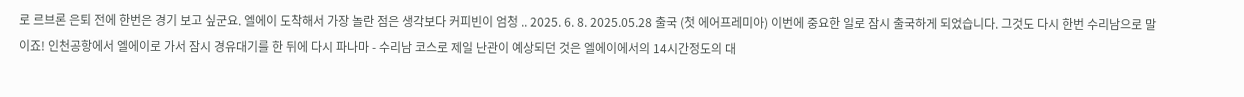로 르브론 은퇴 전에 한번은 경기 보고 싶군요. 엘에이 도착해서 가장 놀란 점은 생각보다 커피빈이 엄청 .. 2025. 6. 8. 2025.05.28 출국 (첫 에어프레미아) 이번에 중요한 일로 잠시 출국하게 되었습니다. 그것도 다시 한번 수리남으로 말이죠! 인천공항에서 엘에이로 가서 잠시 경유대기를 한 뒤에 다시 파나마 - 수리남 코스로 제일 난관이 예상되던 것은 엘에이에서의 14시간정도의 대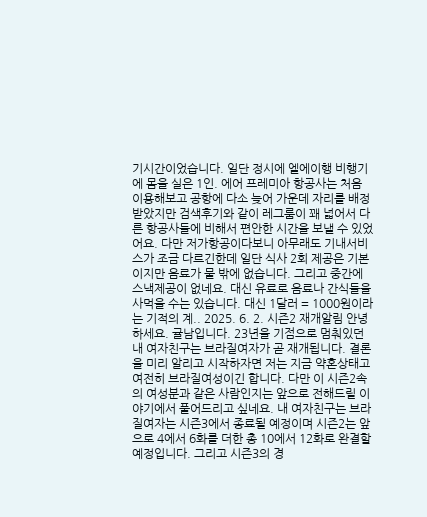기시간이었습니다. 일단 정시에 엘에이행 비행기에 몸을 실은 1인. 에어 프레미아 항공사는 처음 이용해보고 공항에 다소 늦어 가운데 자리를 배정받았지만 검색후기와 같이 레그룸이 꽤 넓어서 다른 항공사들에 비해서 편안한 시간을 보낼 수 있었어요. 다만 저가항공이다보니 아무래도 기내서비스가 조금 다르긴한데 일단 식사 2회 제공은 기본이지만 음료가 물 밖에 없습니다. 그리고 중간에 스낵제공이 없네요. 대신 유료로 음료나 간식들을 사먹을 수는 있습니다. 대신 1달러 = 1000원이라는 기적의 계.. 2025. 6. 2. 시즌2 재개알림 안녕하세요. 귤남입니다. 23년을 기점으로 멈춰있던 내 여자친구는 브라질여자가 곧 재개됩니다. 결론을 미리 알리고 시작하자면 저는 지금 약혼상태고 여전히 브라질여성이긴 합니다. 다만 이 시즌2속의 여성분과 같은 사람인지는 앞으로 전해드릴 이야기에서 풀어드리고 싶네요. 내 여자친구는 브라질여자는 시즌3에서 종료될 예정이며 시즌2는 앞으로 4에서 6화를 더한 총 10에서 12화로 완결할 예정입니다. 그리고 시즌3의 경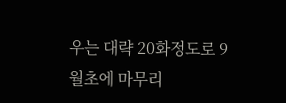우는 대략 20화정도로 9월초에 마무리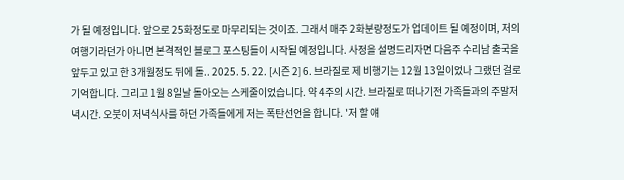가 될 예정입니다. 앞으로 25화정도로 마무리되는 것이죠. 그래서 매주 2화분량정도가 업데이트 될 예정이며, 저의 여행기라던가 아니면 본격적인 블로그 포스팅들이 시작될 예정입니다. 사정을 설명드리자면 다음주 수리남 출국을 앞두고 있고 한 3개월정도 뒤에 돌.. 2025. 5. 22. [시즌 2] 6. 브라질로 제 비행기는 12월 13일이었나 그랬던 걸로 기억합니다. 그리고 1월 8일날 돌아오는 스케줄이었습니다. 약 4주의 시간. 브라질로 떠나기전 가족들과의 주말저녁시간. 오붓이 저녁식사를 하던 가족들에게 저는 폭탄선언을 합니다. '저 할 얘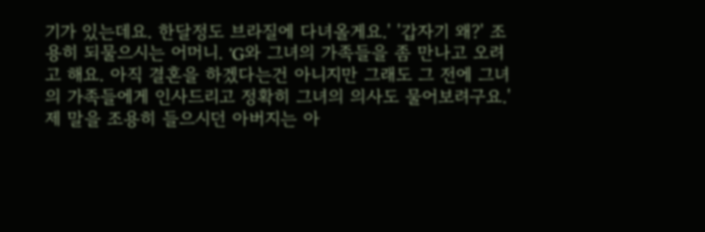기가 있는데요. 한달정도 브라질에 다녀올게요.' '갑자기 왜?' 조용히 되물으시는 어머니. 'G와 그녀의 가족들을 좀 만나고 오려고 해요. 아직 결혼을 하겠다는건 아니지만 그래도 그 전에 그녀의 가족들에게 인사드리고 정확히 그녀의 의사도 물어보려구요.' 제 말을 조용히 들으시던 아버지는 아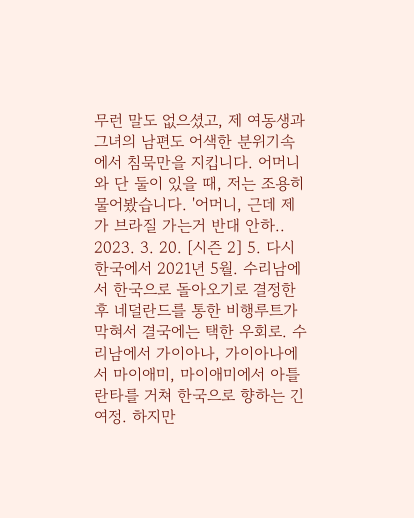무런 말도 없으셨고, 제 여동생과 그녀의 남편도 어색한 분위기속에서 침묵만을 지킵니다. 어머니와 단 둘이 있을 때, 저는 조용히 물어봤습니다. '어머니, 근데 제가 브라질 가는거 반대 안하.. 2023. 3. 20. [시즌 2] 5. 다시 한국에서 2021년 5월. 수리남에서 한국으로 돌아오기로 결정한 후 네덜란드를 통한 비행루트가 막혀서 결국에는 택한 우회로. 수리남에서 가이아나, 가이아나에서 마이애미, 마이애미에서 아틀란타를 거쳐 한국으로 향하는 긴 여정. 하지만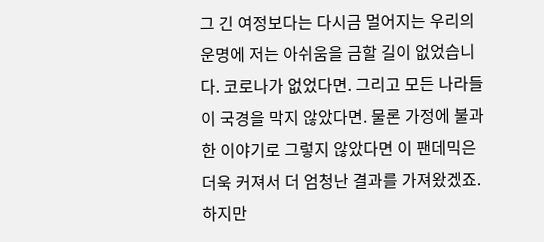그 긴 여정보다는 다시금 멀어지는 우리의 운명에 저는 아쉬움을 금할 길이 없었습니다. 코로나가 없었다면. 그리고 모든 나라들이 국경을 막지 않았다면. 물론 가정에 불과한 이야기로 그렇지 않았다면 이 팬데믹은 더욱 커져서 더 엄청난 결과를 가져왔겠죠. 하지만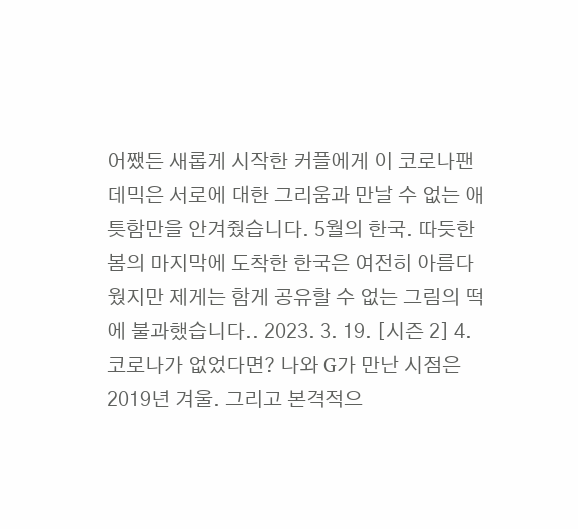어쨌든 새롭게 시작한 커플에게 이 코로나팬데믹은 서로에 대한 그리움과 만날 수 없는 애틋함만을 안겨줬습니다. 5월의 한국. 따듯한 봄의 마지막에 도착한 한국은 여전히 아름다웠지만 제게는 함게 공유할 수 없는 그림의 떡에 불과했습니다.. 2023. 3. 19. [시즌 2] 4. 코로나가 없었다면? 나와 G가 만난 시점은 2019년 겨울. 그리고 본격적으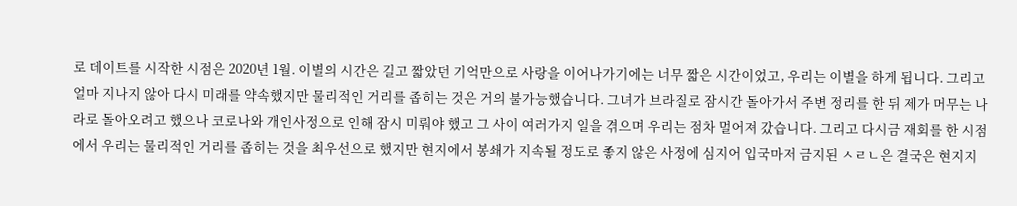로 데이트를 시작한 시점은 2020년 1월. 이별의 시간은 길고 짧았던 기억만으로 사랑을 이어나가기에는 너무 짧은 시간이었고, 우리는 이별을 하게 됩니다. 그리고 얼마 지나지 않아 다시 미래를 약속했지만 물리적인 거리를 좁히는 것은 거의 불가능했습니다. 그녀가 브라질로 잠시간 돌아가서 주변 정리를 한 뒤 제가 머무는 나라로 돌아오려고 했으나 코로나와 개인사정으로 인해 잠시 미뤄야 했고 그 사이 여러가지 일을 겪으며 우리는 점차 멀어져 갔습니다. 그리고 다시금 재회를 한 시점에서 우리는 물리적인 거리를 좁히는 것을 최우선으로 했지만 현지에서 봉쇄가 지속될 정도로 좋지 않은 사정에 심지어 입국마저 금지된 ㅅㄹㄴ은 결국은 현지지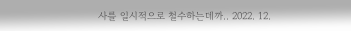사를 일시적으로 철수하는데까.. 2022. 12.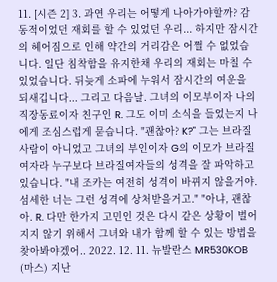11. [시즌 2] 3. 과연 우리는 어떻게 나아가야할까? 감동적이었던 재회를 할 수 있었던 우리... 하지만 잠시간의 헤어짐으로 인해 약간의 거리감은 어쩔 수 없었습니다. 일단 침착함을 유지한채 우리의 재회는 마칠 수 있었습니다. 뒤늦게 소파에 누워서 잠시간의 여운을 되새깁니다... 그리고 다음날. 그녀의 이모부이자 나의 직장동료이자 친구인 R. 그도 이미 소식을 들었는지 나에게 조심스럽게 묻습니다. "괜찮아? K?" 그는 브라질 사람이 아니었고 그녀의 부인이자 G의 이모가 브라질 여자라 누구보다 브라질여자들의 성격을 잘 파악하고 있습니다. "내 조카는 여전히 성격이 바뀌지 않을거야. 섬세한 너는 그런 성격에 상처받을거고." "아냐, 괜찮아. R. 다만 한가지 고민인 것은 다시 같은 상황이 벌어지지 않기 위해서 그녀와 내가 함께 할 수 있는 방법을 찾아봐야겠어.. 2022. 12. 11. 뉴발란스 MR530KOB (마스) 지난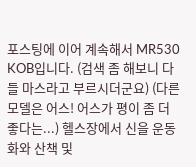포스팅에 이어 계속해서 MR530 KOB입니다. (검색 좀 해보니 다들 마스라고 부르시더군요) (다른 모델은 어스! 어스가 평이 좀 더 좋다는...) 헬스장에서 신을 운동화와 산책 및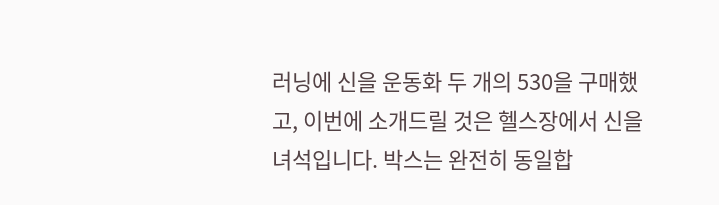러닝에 신을 운동화 두 개의 530을 구매했고, 이번에 소개드릴 것은 헬스장에서 신을 녀석입니다. 박스는 완전히 동일합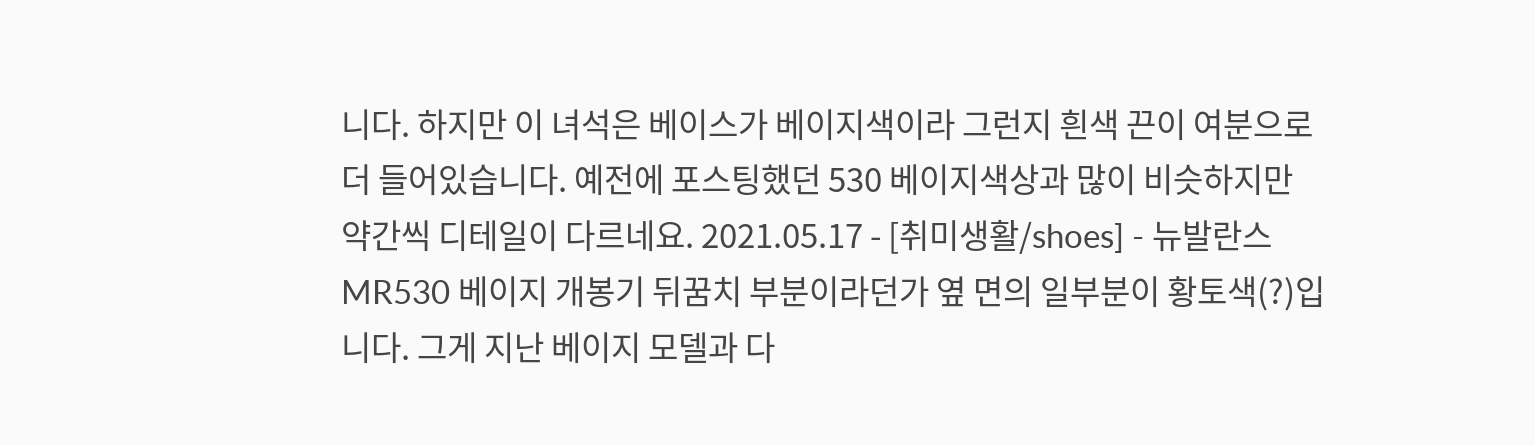니다. 하지만 이 녀석은 베이스가 베이지색이라 그런지 흰색 끈이 여분으로 더 들어있습니다. 예전에 포스팅했던 530 베이지색상과 많이 비슷하지만 약간씩 디테일이 다르네요. 2021.05.17 - [취미생활/shoes] - 뉴발란스 MR530 베이지 개봉기 뒤꿈치 부분이라던가 옆 면의 일부분이 황토색(?)입니다. 그게 지난 베이지 모델과 다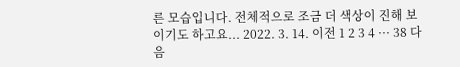른 모습입니다. 전체적으로 조금 더 색상이 진해 보이기도 하고요... 2022. 3. 14. 이전 1 2 3 4 ··· 38 다음